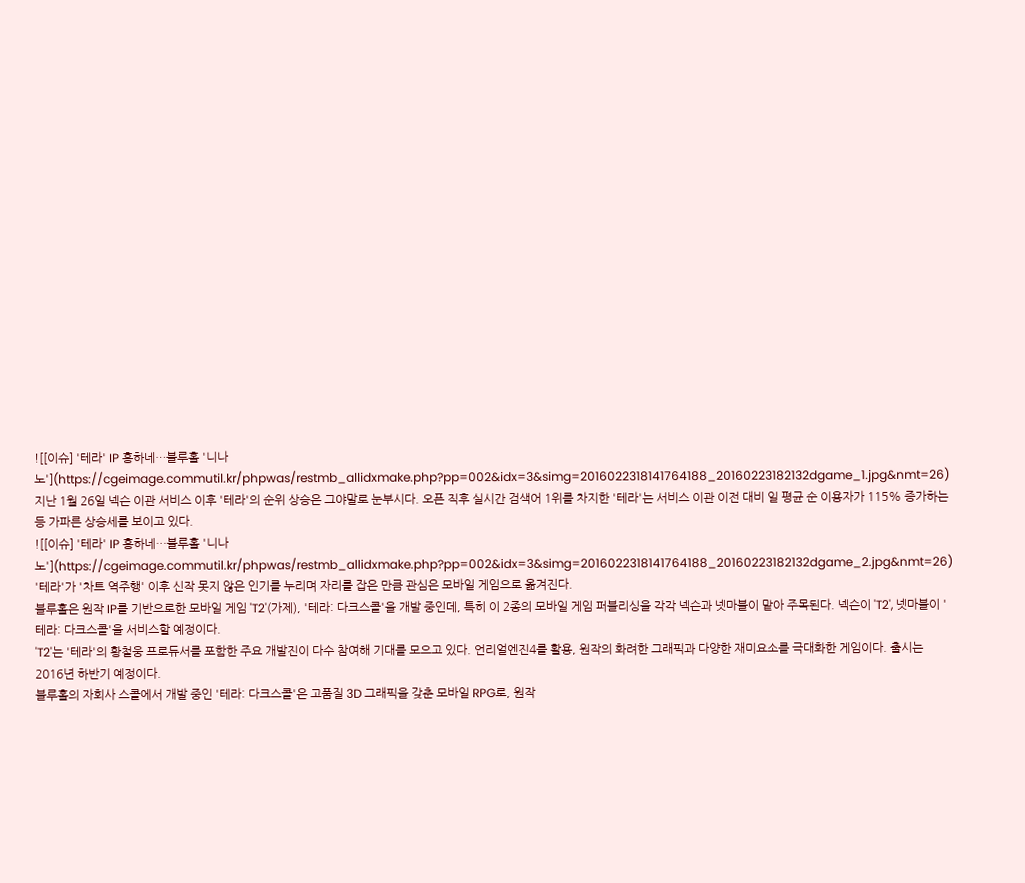![[이슈] '테라' IP 흥하네…블루홀 '니나노'](https://cgeimage.commutil.kr/phpwas/restmb_allidxmake.php?pp=002&idx=3&simg=2016022318141764188_20160223182132dgame_1.jpg&nmt=26)
지난 1월 26일 넥슨 이관 서비스 이후 '테라'의 순위 상승은 그야말로 눈부시다. 오픈 직후 실시간 검색어 1위를 차지한 '테라'는 서비스 이관 이전 대비 일 평균 순 이용자가 115% 증가하는 등 가파른 상승세를 보이고 있다.
![[이슈] '테라' IP 흥하네…블루홀 '니나노'](https://cgeimage.commutil.kr/phpwas/restmb_allidxmake.php?pp=002&idx=3&simg=2016022318141764188_20160223182132dgame_2.jpg&nmt=26)
'테라'가 '차트 역주행' 이후 신작 못지 않은 인기를 누리며 자리를 잡은 만큼 관심은 모바일 게임으로 옮겨진다.
블루홀은 원작 IP를 기반으로한 모바일 게임 'T2'(가제), '테라: 다크스콜'을 개발 중인데, 특히 이 2종의 모바일 게임 퍼블리싱을 각각 넥슨과 넷마블이 맡아 주목된다. 넥슨이 'T2', 넷마블이 '테라: 다크스콜'을 서비스할 예정이다.
'T2'는 '테라'의 황철웅 프로듀서를 포함한 주요 개발진이 다수 참여해 기대를 모으고 있다. 언리얼엔진4를 활용, 원작의 화려한 그래픽과 다양한 재미요소를 극대화한 게임이다. 출시는 2016년 하반기 예정이다.
블루홀의 자회사 스콜에서 개발 중인 '테라: 다크스콜'은 고품질 3D 그래픽을 갖춘 모바일 RPG로, 원작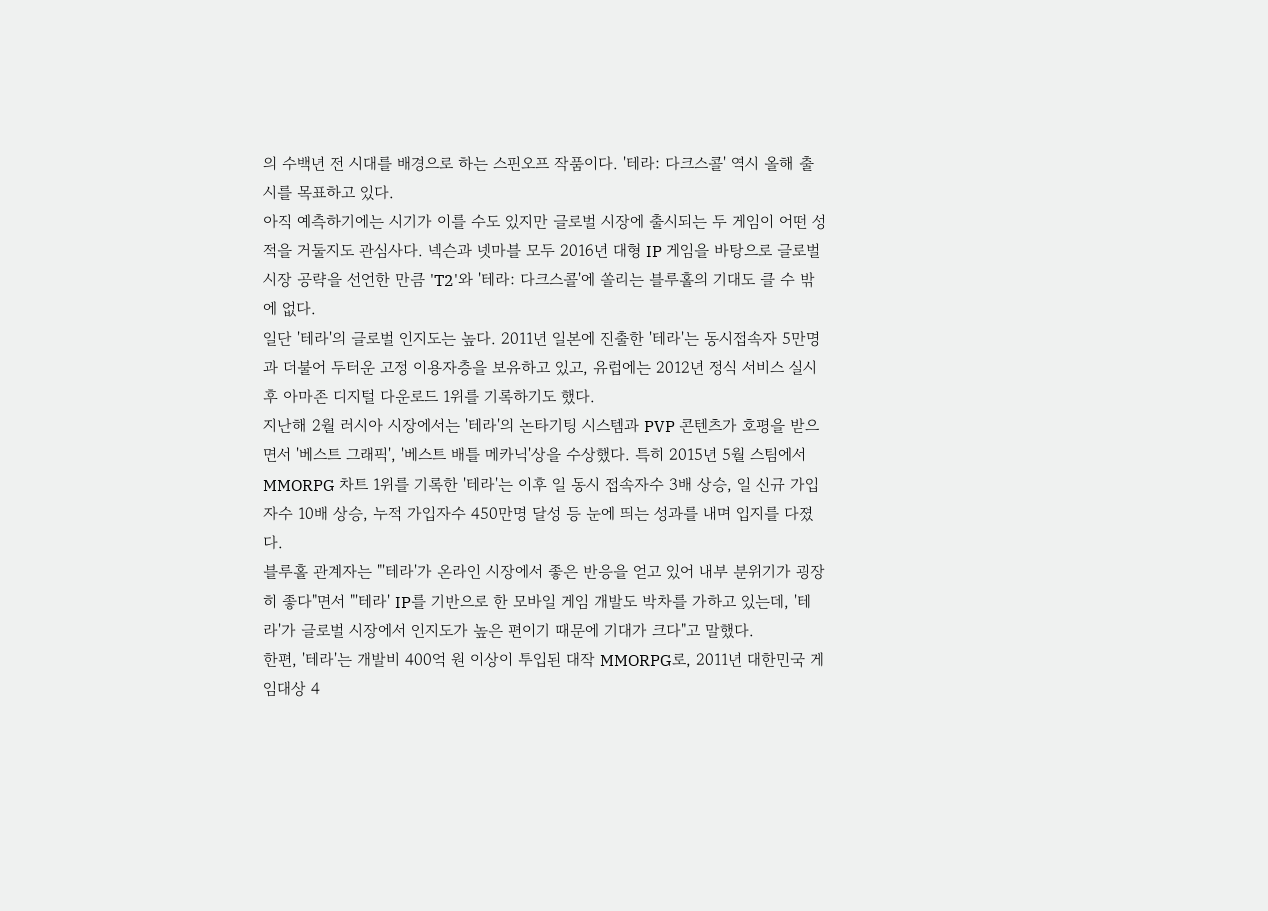의 수백년 전 시대를 배경으로 하는 스핀오프 작품이다. '테라: 다크스콜' 역시 올해 출시를 목표하고 있다.
아직 예측하기에는 시기가 이를 수도 있지만 글로벌 시장에 출시되는 두 게임이 어떤 성적을 거둘지도 관심사다. 넥슨과 넷마블 모두 2016년 대형 IP 게임을 바탕으로 글로벌 시장 공략을 선언한 만큼 'T2'와 '테라: 다크스콜'에 쏠리는 블루홀의 기대도 클 수 밖에 없다.
일단 '테라'의 글로벌 인지도는 높다. 2011년 일본에 진출한 '테라'는 동시접속자 5만명과 더불어 두터운 고정 이용자층을 보유하고 있고, 유럽에는 2012년 정식 서비스 실시 후 아마존 디지털 다운로드 1위를 기록하기도 했다.
지난해 2월 러시아 시장에서는 '테라'의 논타기팅 시스템과 PVP 콘텐츠가 호평을 받으면서 '베스트 그래픽', '베스트 배틀 메카닉'상을 수상했다. 특히 2015년 5월 스팀에서 MMORPG 차트 1위를 기록한 '테라'는 이후 일 동시 접속자수 3배 상승, 일 신규 가입자수 10배 상승, 누적 가입자수 450만명 달성 등 눈에 띄는 성과를 내며 입지를 다졌다.
블루홀 관계자는 "'테라'가 온라인 시장에서 좋은 반응을 얻고 있어 내부 분위기가 굉장히 좋다"면서 "'테라' IP를 기반으로 한 모바일 게임 개발도 박차를 가하고 있는데, '테라'가 글로벌 시장에서 인지도가 높은 편이기 때문에 기대가 크다"고 말했다.
한편, '테라'는 개발비 400억 원 이상이 투입된 대작 MMORPG로, 2011년 대한민국 게임대상 4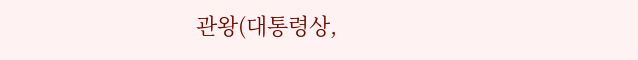관왕(대통령상,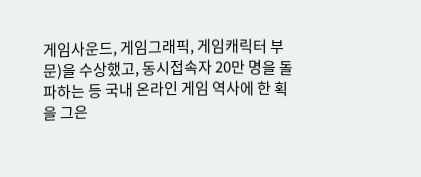게임사운드, 게임그래픽, 게임캐릭터 부문)을 수상했고, 동시접속자 20만 명을 돌파하는 등 국내 온라인 게임 역사에 한 획을 그은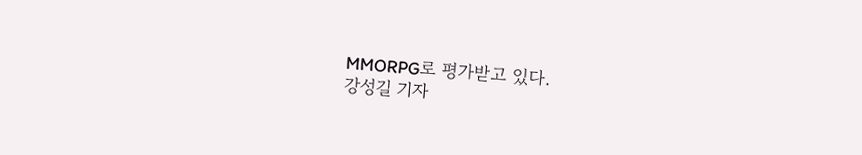MMORPG로 평가받고 있다.
강성길 기자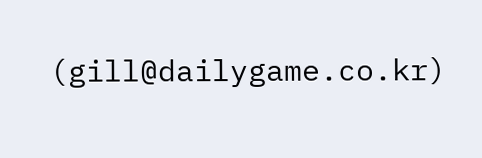(gill@dailygame.co.kr)